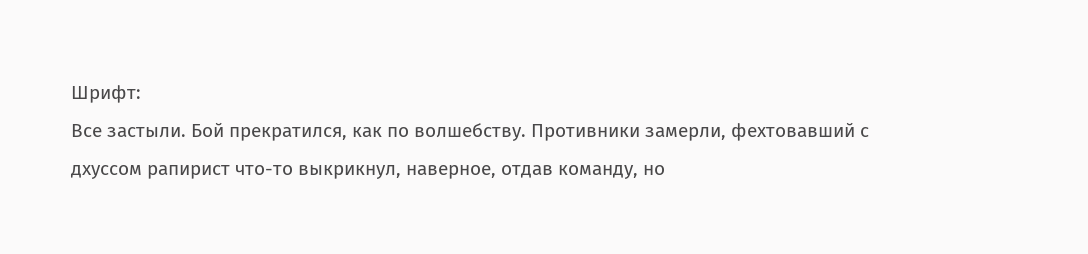Шрифт:
Все застыли. Бой прекратился, как по волшебству. Противники замерли, фехтовавший с дхуссом рапирист что-то выкрикнул, наверное, отдав команду, но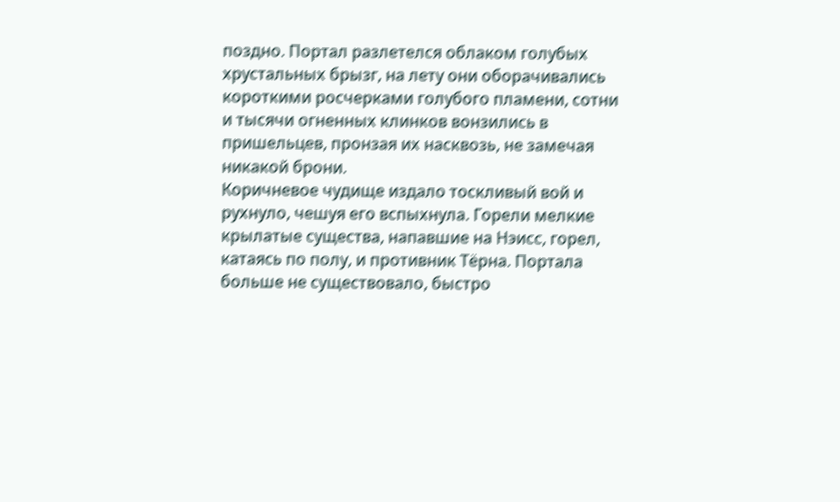поздно. Портал разлетелся облаком голубых хрустальных брызг, на лету они оборачивались короткими росчерками голубого пламени, сотни и тысячи огненных клинков вонзились в пришельцев, пронзая их насквозь, не замечая никакой брони.
Коричневое чудище издало тоскливый вой и рухнуло, чешуя его вспыхнула. Горели мелкие крылатые существа, напавшие на Нэисс, горел, катаясь по полу, и противник Тёрна. Портала больше не существовало, быстро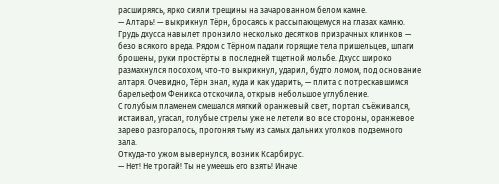расширяясь, ярко сияли трещины на зачарованном белом камне.
— Алтарь! — выкрикнул Тёрн, бросаясь к рассыпающемуся на глазах камню.
Грудь дхусса навылет пронзило несколько десятков призрачных клинков — безо всякого вреда. Рядом с Тёрном падали горящие тела пришельцев, шпаги брошены, руки простёрты в последней тщетной мольбе. Дхусс широко размахнулся посохом, что-то выкрикнул, ударил, будто ломом, под основание алтаря. Очевидно, Тёрн знал, куда и как ударить, — плита с потрескавшимся барельефом Феникса отскочила, открыв небольшое углубление.
С голубым пламенем смешался мягкий оранжевый свет, портал съёживался, истаивал, угасал, голубые стрелы уже не летели во все стороны, оранжевое зарево разгоралось, прогоняя тьму из самых дальних уголков подземного зала.
Откуда-то ужом вывернулся, возник Ксарбирус.
— Нет! Не трогай! Ты не умеешь его взять! Иначе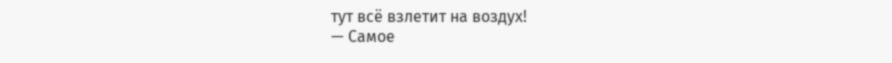тут всё взлетит на воздух!
— Самое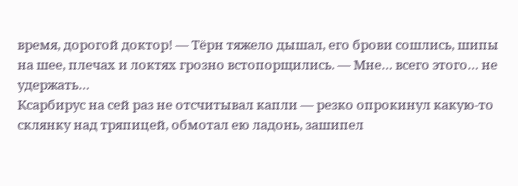время, дорогой доктор! — Тёрн тяжело дышал, его брови сошлись, шипы на шее, плечах и локтях грозно встопорщились. — Мне… всего этого… не удержать…
Ксарбирус на сей раз не отсчитывал капли — резко опрокинул какую-то склянку над тряпицей, обмотал ею ладонь, зашипел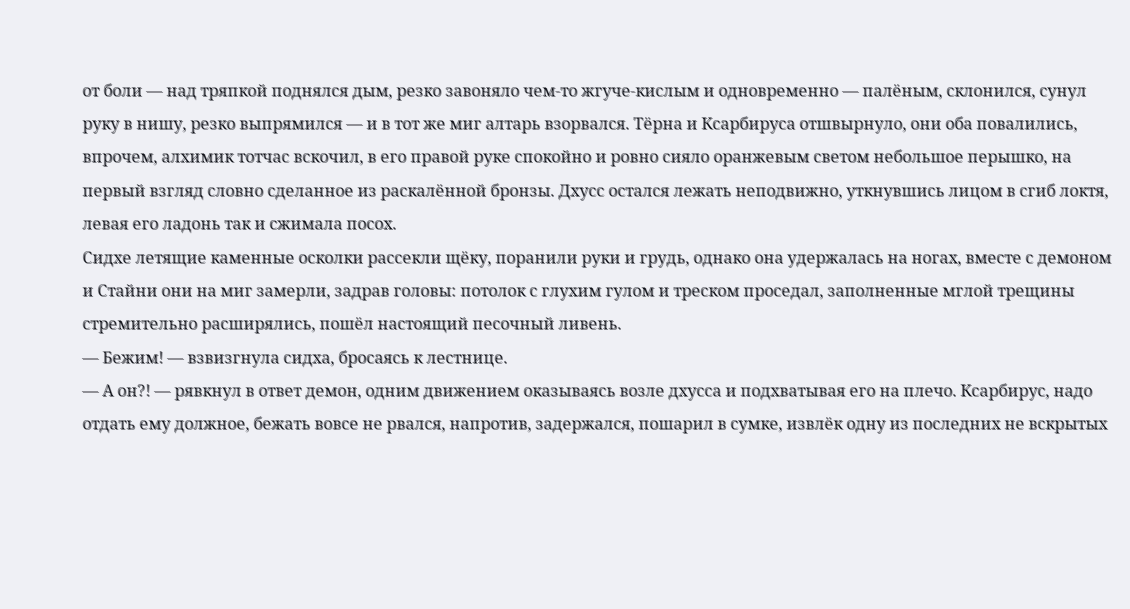от боли — над тряпкой поднялся дым, резко завоняло чем-то жгуче-кислым и одновременно — палёным, склонился, сунул руку в нишу, резко выпрямился — и в тот же миг алтарь взорвался. Тёрна и Ксарбируса отшвырнуло, они оба повалились, впрочем, алхимик тотчас вскочил, в его правой руке спокойно и ровно сияло оранжевым светом небольшое перышко, на первый взгляд словно сделанное из раскалённой бронзы. Дхусс остался лежать неподвижно, уткнувшись лицом в сгиб локтя, левая его ладонь так и сжимала посох.
Сидхе летящие каменные осколки рассекли щёку, поранили руки и грудь, однако она удержалась на ногах, вместе с демоном и Стайни они на миг замерли, задрав головы: потолок с глухим гулом и треском проседал, заполненные мглой трещины стремительно расширялись, пошёл настоящий песочный ливень.
— Бежим! — взвизгнула сидха, бросаясь к лестнице.
— А он?! — рявкнул в ответ демон, одним движением оказываясь возле дхусса и подхватывая его на плечо. Ксарбирус, надо отдать ему должное, бежать вовсе не рвался, напротив, задержался, пошарил в сумке, извлёк одну из последних не вскрытых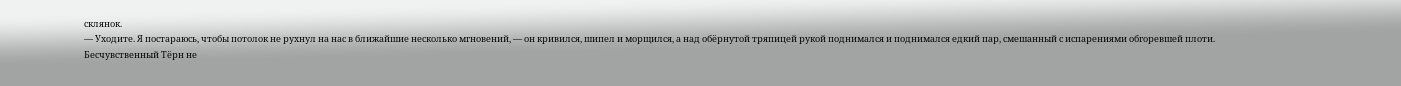склянок.
— Уходите. Я постараюсь, чтобы потолок не рухнул на нас в ближайшие несколько мгновений, — он кривился, шипел и морщился, а над обёрнутой тряпицей рукой поднимался и поднимался едкий пар, смешанный с испарениями обгоревшей плоти.
Бесчувственный Тёрн не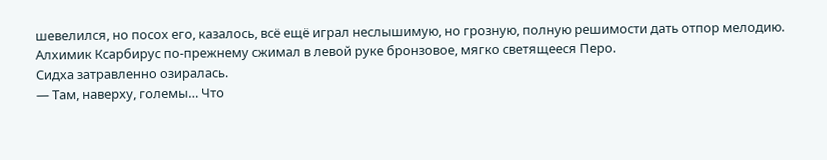шевелился, но посох его, казалось, всё ещё играл неслышимую, но грозную, полную решимости дать отпор мелодию.
Алхимик Ксарбирус по-прежнему сжимал в левой руке бронзовое, мягко светящееся Перо.
Сидха затравленно озиралась.
— Там, наверху, големы… Что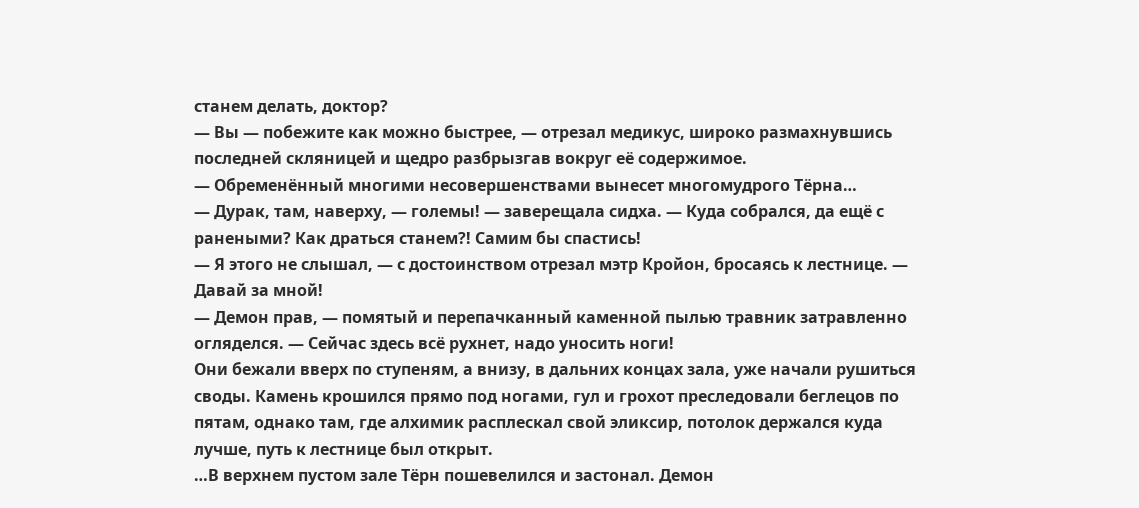станем делать, доктор?
— Вы — побежите как можно быстрее, — отрезал медикус, широко размахнувшись последней скляницей и щедро разбрызгав вокруг её содержимое.
— Обременённый многими несовершенствами вынесет многомудрого Тёрна…
— Дурак, там, наверху, — големы! — заверещала сидха. — Куда собрался, да ещё с ранеными? Как драться станем?! Самим бы спастись!
— Я этого не слышал, — с достоинством отрезал мэтр Кройон, бросаясь к лестнице. — Давай за мной!
— Демон прав, — помятый и перепачканный каменной пылью травник затравленно огляделся. — Сейчас здесь всё рухнет, надо уносить ноги!
Они бежали вверх по ступеням, а внизу, в дальних концах зала, уже начали рушиться своды. Камень крошился прямо под ногами, гул и грохот преследовали беглецов по пятам, однако там, где алхимик расплескал свой эликсир, потолок держался куда лучше, путь к лестнице был открыт.
…В верхнем пустом зале Тёрн пошевелился и застонал. Демон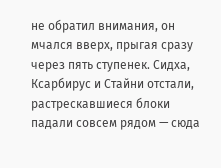не обратил внимания, он мчался вверх, прыгая сразу через пять ступенек. Сидха, Ксарбирус и Стайни отстали, растрескавшиеся блоки падали совсем рядом — сюда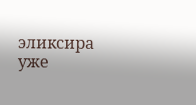эликсира уже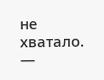не хватало. —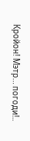Кройон! Мэтр… погоди!..